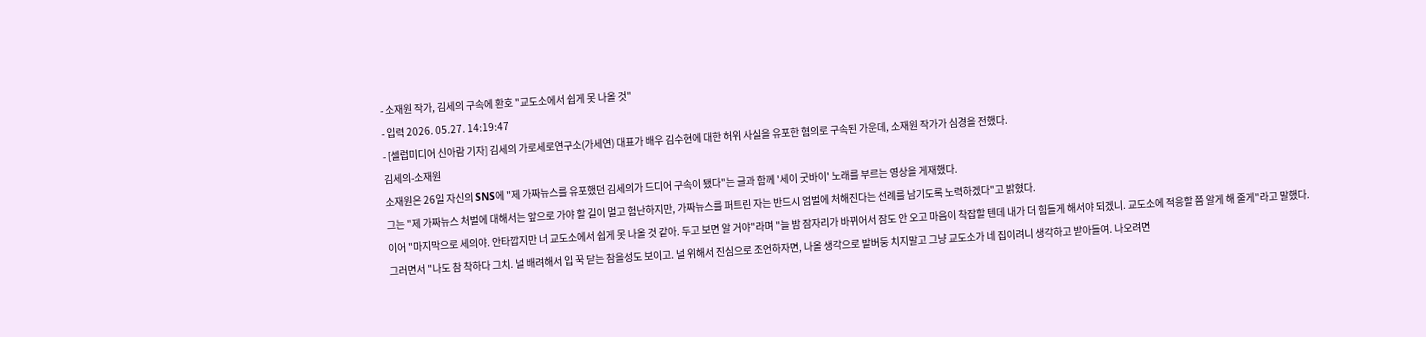- 소재원 작가, 김세의 구속에 환호 "교도소에서 쉽게 못 나올 것"
- 입력 2026. 05.27. 14:19:47
- [셀럽미디어 신아람 기자] 김세의 가로세로연구소(가세연) 대표가 배우 김수현에 대한 허위 사실을 유포한 혐의로 구속된 가운데, 소재원 작가가 심경을 전했다.
김세의-소재원
소재원은 26일 자신의 SNS에 "제 가짜뉴스를 유포했던 김세의가 드디어 구속이 됐다"는 글과 함께 '세이 굿바이' 노래를 부르는 영상을 게재했다.
그는 "제 가짜뉴스 처벌에 대해서는 앞으로 가야 할 길이 멀고 험난하지만, 가짜뉴스를 퍼트린 자는 반드시 엄벌에 처해진다는 선례를 남기도록 노력하겠다"고 밝혔다.
이어 "마지막으로 세의야. 안타깝지만 너 교도소에서 쉽게 못 나올 것 같아. 두고 보면 알 거야"라며 "늘 밤 잠자리가 바뀌어서 잠도 안 오고 마음이 착잡할 텐데 내가 더 힘들게 해서야 되겠니. 교도소에 적응할 쯤 알게 해 줄게"라고 말했다.
그러면서 "나도 참 착하다 그치. 널 배려해서 입 꾹 닫는 참을성도 보이고. 널 위해서 진심으로 조언하자면, 나올 생각으로 발버둥 치지말고 그냥 교도소가 네 집이려니 생각하고 받아들여. 나오려면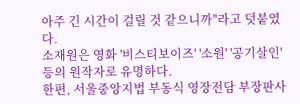아주 긴 시간이 걸릴 것 같으니까"라고 덧붙였다.
소재원은 영화 '비스티보이즈' '소원' '공기살인' 등의 원작자로 유명하다.
한편, 서울중앙지법 부동식 영장전담 부장판사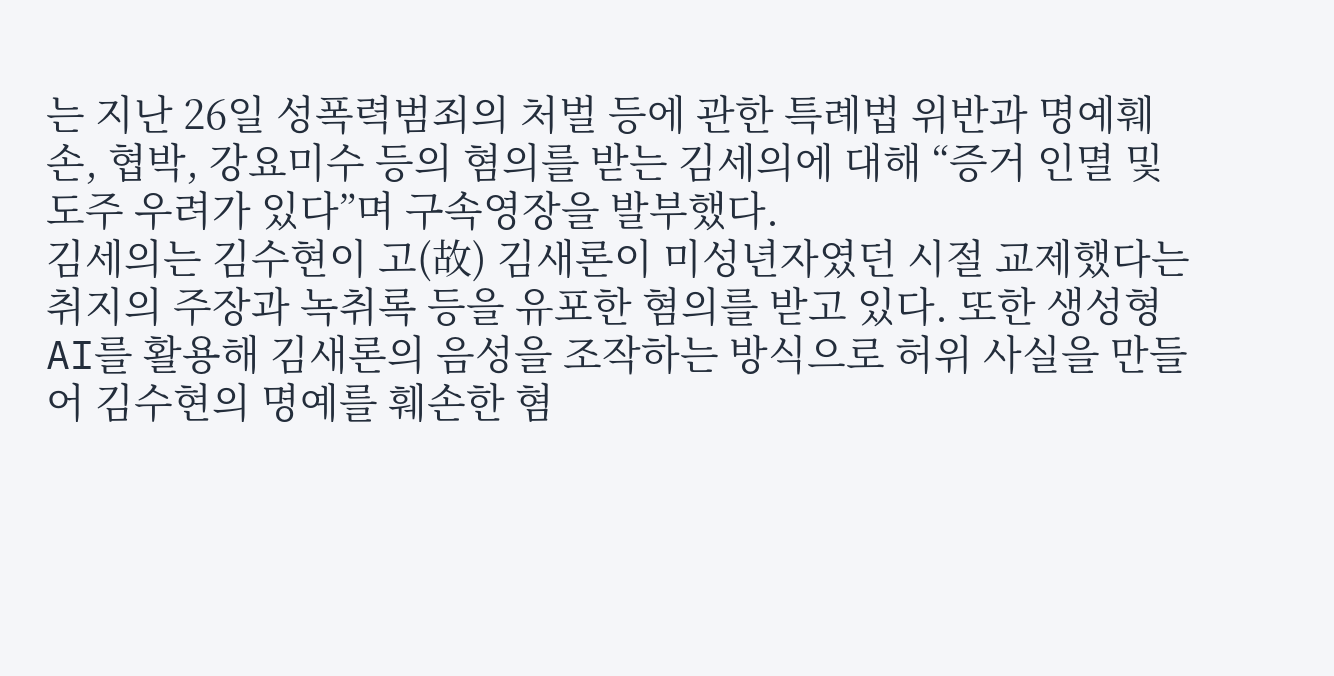는 지난 26일 성폭력범죄의 처벌 등에 관한 특례법 위반과 명예훼손, 협박, 강요미수 등의 혐의를 받는 김세의에 대해 “증거 인멸 및 도주 우려가 있다”며 구속영장을 발부했다.
김세의는 김수현이 고(故) 김새론이 미성년자였던 시절 교제했다는 취지의 주장과 녹취록 등을 유포한 혐의를 받고 있다. 또한 생성형 AI를 활용해 김새론의 음성을 조작하는 방식으로 허위 사실을 만들어 김수현의 명예를 훼손한 혐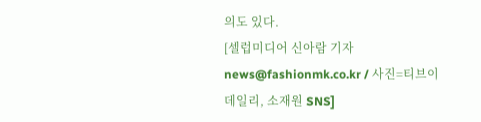의도 있다.
[셀럽미디어 신아람 기자 news@fashionmk.co.kr / 사진=티브이데일리, 소재원 SNS]